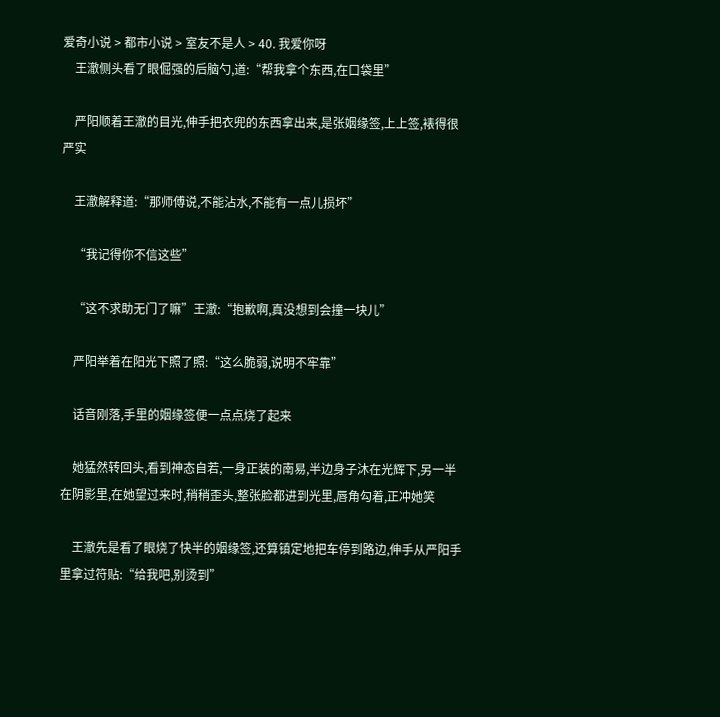爱奇小说 > 都市小说 > 室友不是人 > 40. 我爱你呀
    王澈侧头看了眼倔强的后脑勺,道:“帮我拿个东西,在口袋里”

    严阳顺着王澈的目光,伸手把衣兜的东西拿出来,是张姻缘签,上上签,裱得很严实

    王澈解释道:“那师傅说,不能沾水,不能有一点儿损坏”

    “我记得你不信这些”

    “这不求助无门了嘛”王澈:“抱歉啊,真没想到会撞一块儿”

    严阳举着在阳光下照了照:“这么脆弱,说明不牢靠”

    话音刚落,手里的姻缘签便一点点烧了起来

    她猛然转回头,看到神态自若,一身正装的南易,半边身子沐在光辉下,另一半在阴影里,在她望过来时,稍稍歪头,整张脸都进到光里,唇角勾着,正冲她笑

    王澈先是看了眼烧了快半的姻缘签,还算镇定地把车停到路边,伸手从严阳手里拿过符贴:“给我吧,别烫到”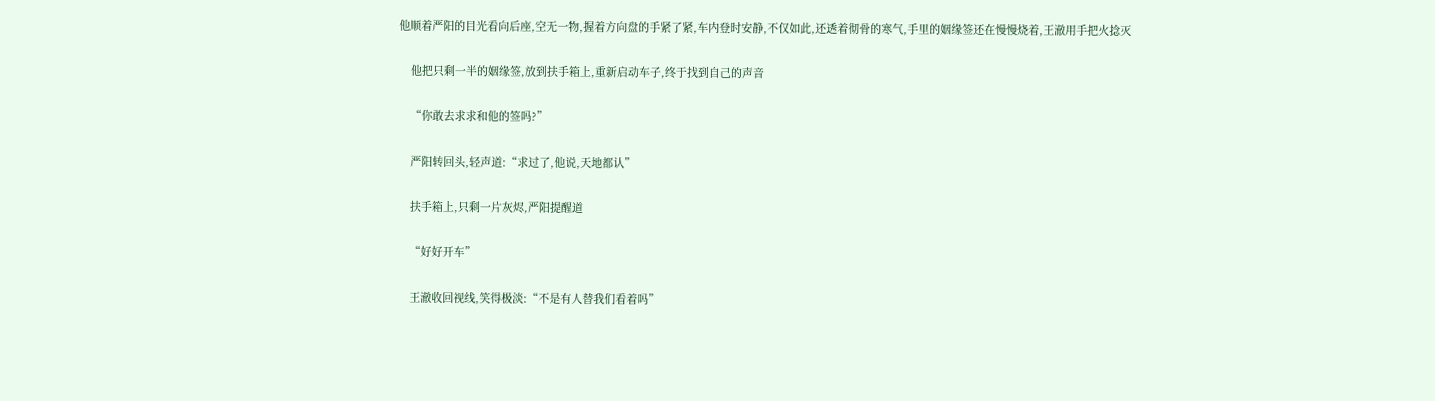他顺着严阳的目光看向后座,空无一物,握着方向盘的手紧了紧,车内登时安静,不仅如此,还透着彻骨的寒气,手里的姻缘签还在慢慢烧着,王澈用手把火捻灭

    他把只剩一半的姻缘签,放到扶手箱上,重新启动车子,终于找到自己的声音

    “你敢去求求和他的签吗?”

    严阳转回头,轻声道:“求过了,他说,天地都认”

    扶手箱上,只剩一片灰烬,严阳提醒道

    “好好开车”

    王澈收回视线,笑得极淡:“不是有人替我们看着吗”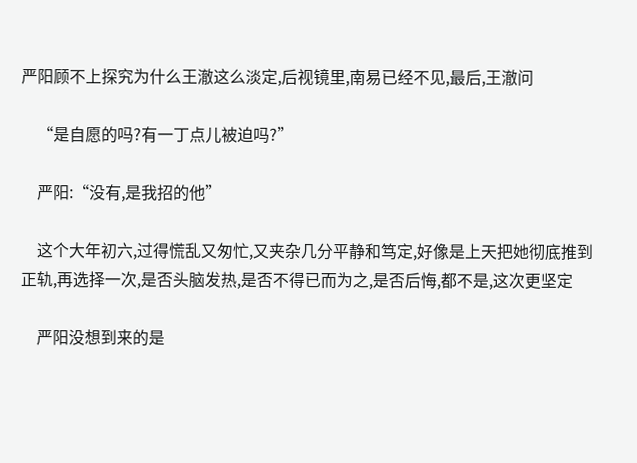严阳顾不上探究为什么王澈这么淡定,后视镜里,南易已经不见,最后,王澈问

    “是自愿的吗?有一丁点儿被迫吗?”

    严阳:“没有,是我招的他”

    这个大年初六,过得慌乱又匆忙,又夹杂几分平静和笃定,好像是上天把她彻底推到正轨,再选择一次,是否头脑发热,是否不得已而为之,是否后悔,都不是,这次更坚定

    严阳没想到来的是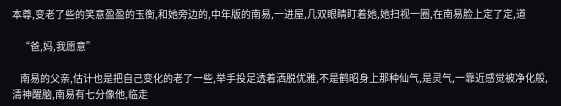本尊,变老了些的笑意盈盈的玉衡,和她旁边的,中年版的南易,一进屋,几双眼睛盯着她,她扫视一圈,在南易脸上定了定,道

    “爸,妈,我愿意”

    南易的父亲,估计也是把自己变化的老了一些,举手投足透着洒脱优雅,不是鹤昭身上那种仙气,是灵气,一靠近感觉被净化般,清神醒脑,南易有七分像他,临走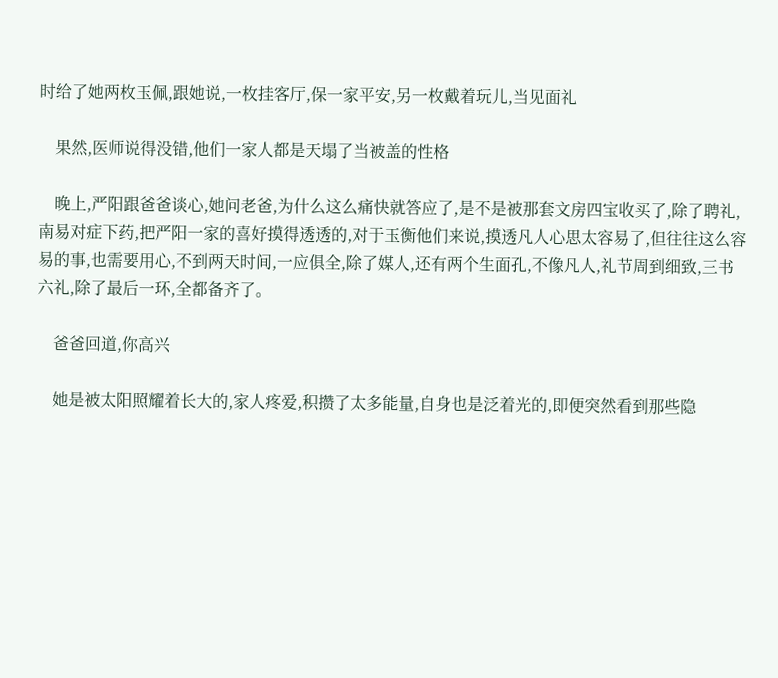时给了她两枚玉佩,跟她说,一枚挂客厅,保一家平安,另一枚戴着玩儿,当见面礼

    果然,医师说得没错,他们一家人都是天塌了当被盖的性格

    晚上,严阳跟爸爸谈心,她问老爸,为什么这么痛快就答应了,是不是被那套文房四宝收买了,除了聘礼,南易对症下药,把严阳一家的喜好摸得透透的,对于玉衡他们来说,摸透凡人心思太容易了,但往往这么容易的事,也需要用心,不到两天时间,一应俱全,除了媒人,还有两个生面孔,不像凡人,礼节周到细致,三书六礼,除了最后一环,全都备齐了。

    爸爸回道,你高兴

    她是被太阳照耀着长大的,家人疼爱,积攒了太多能量,自身也是泛着光的,即便突然看到那些隐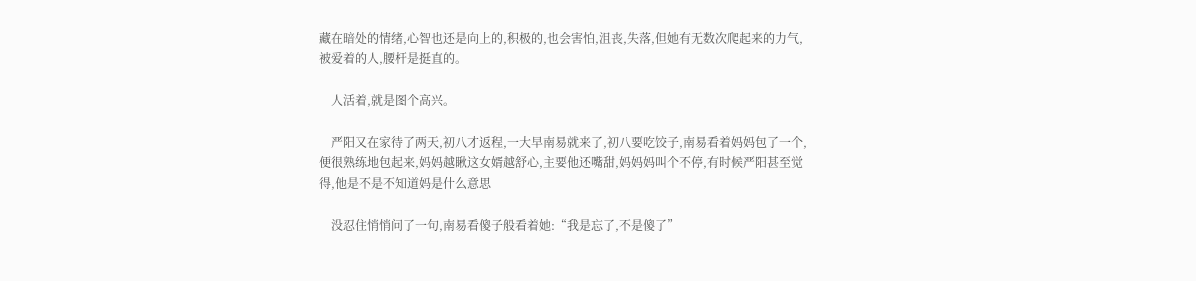藏在暗处的情绪,心智也还是向上的,积极的,也会害怕,沮丧,失落,但她有无数次爬起来的力气,被爱着的人,腰杆是挺直的。

    人活着,就是图个高兴。

    严阳又在家待了两天,初八才返程,一大早南易就来了,初八要吃饺子,南易看着妈妈包了一个,便很熟练地包起来,妈妈越瞅这女婿越舒心,主要他还嘴甜,妈妈妈叫个不停,有时候严阳甚至觉得,他是不是不知道妈是什么意思

    没忍住悄悄问了一句,南易看傻子般看着她:“我是忘了,不是傻了”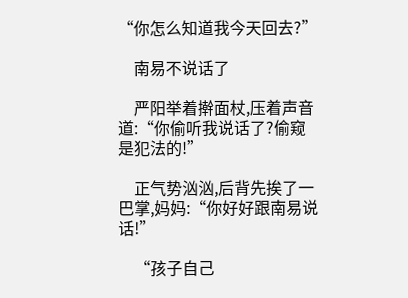“你怎么知道我今天回去?”

    南易不说话了

    严阳举着擀面杖,压着声音道:“你偷听我说话了?偷窥是犯法的!”

    正气势汹汹,后背先挨了一巴掌,妈妈:“你好好跟南易说话!”

    “孩子自己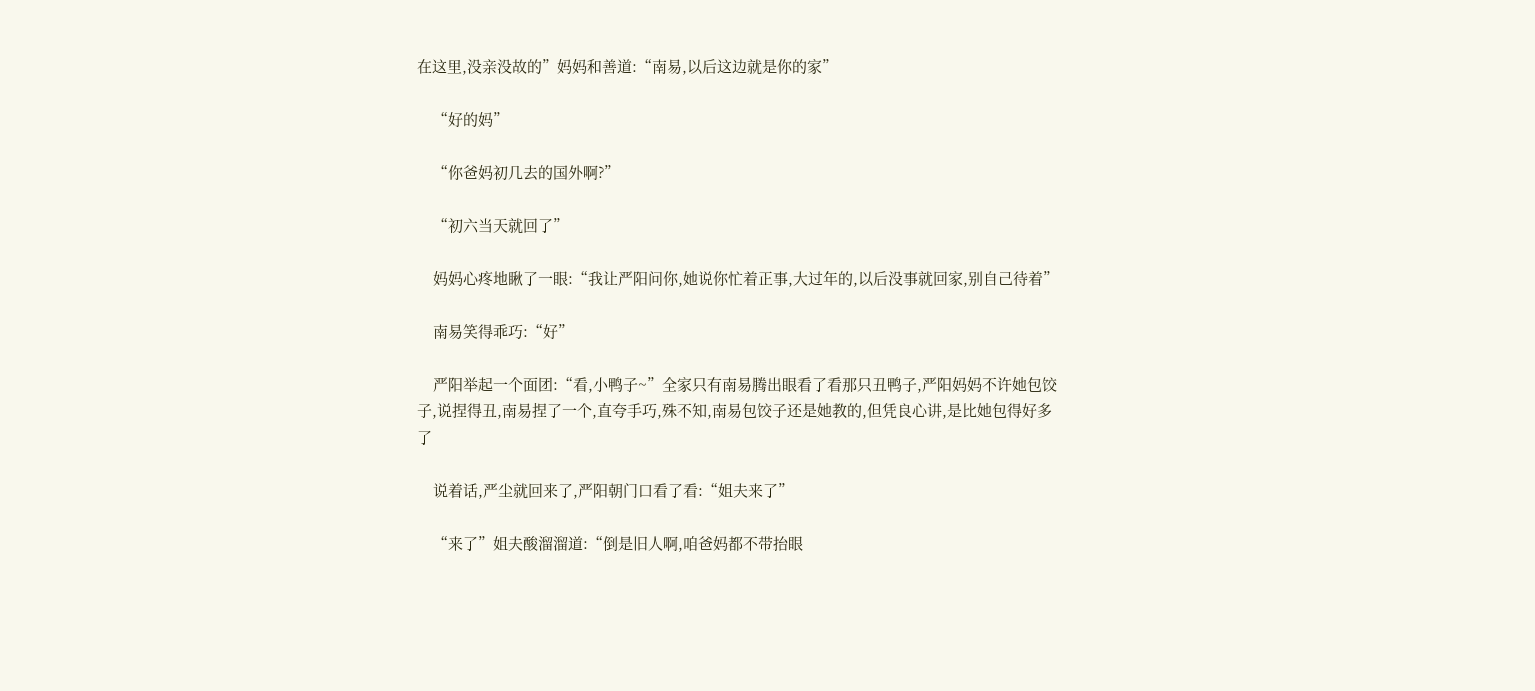在这里,没亲没故的”妈妈和善道:“南易,以后这边就是你的家”

    “好的妈”

    “你爸妈初几去的国外啊?”

    “初六当天就回了”

    妈妈心疼地瞅了一眼:“我让严阳问你,她说你忙着正事,大过年的,以后没事就回家,别自己待着”

    南易笑得乖巧:“好”

    严阳举起一个面团:“看,小鸭子~”全家只有南易腾出眼看了看那只丑鸭子,严阳妈妈不许她包饺子,说捏得丑,南易捏了一个,直夸手巧,殊不知,南易包饺子还是她教的,但凭良心讲,是比她包得好多了

    说着话,严尘就回来了,严阳朝门口看了看:“姐夫来了”

    “来了”姐夫酸溜溜道:“倒是旧人啊,咱爸妈都不带抬眼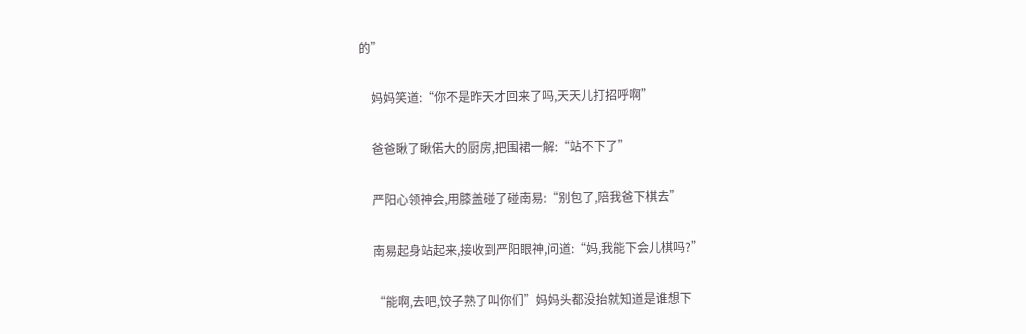的”

    妈妈笑道:“你不是昨天才回来了吗,天天儿打招呼啊”

    爸爸瞅了瞅偌大的厨房,把围裙一解:“站不下了”

    严阳心领神会,用膝盖碰了碰南易:“别包了,陪我爸下棋去”

    南易起身站起来,接收到严阳眼神,问道:“妈,我能下会儿棋吗?”

    “能啊,去吧,饺子熟了叫你们”妈妈头都没抬就知道是谁想下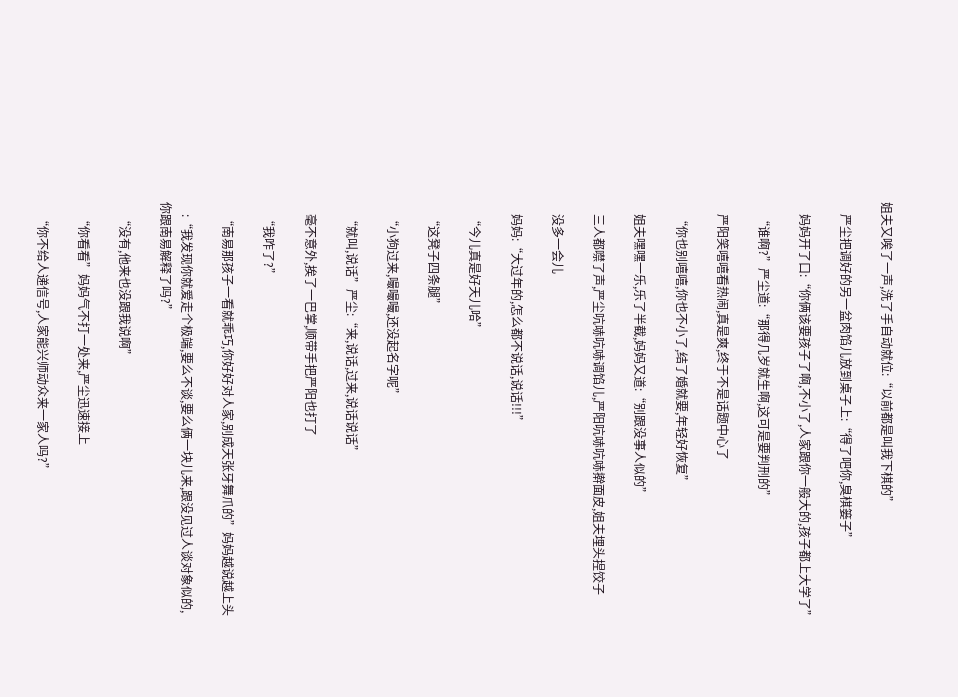姐夫又唉了一声,洗了手自动就位:“以前都是叫我下棋的”

    严尘把调好的另一盆肉馅儿放到桌子上:“得了吧你,臭棋篓子”

    妈妈开了口:“你俩该要孩子了啊,不小了,人家跟你一般大的,孩子都上大学了”

    “谁啊?”严尘道:“那得几岁就生啊,这可是要判刑的”

    严阳笑嘻嘻看热闹,真是爽,终于不是话题中心了

    “你也别嘻嘻,你也不小了,结了婚就要,年轻好恢复”

    姐夫嘿嘿一乐,乐了半截,妈妈又道:“别跟没事人似的”

    三人都噤了声,严尘吭哧吭哧调馅儿,严阳吭哧吭哧擀面皮,姐夫埋头捏饺子

    没多一会儿

    妈妈:“大过年的,怎么都不说话,说话!!!”

    “今儿真是好天儿哈”

    “这凳子四条腿”

    “小狗过来,嘬嘬嘬,还没起名字呢”

    “就叫,说话”严尘:“来,说话,过来,说话说话”

    毫不意外,挨了一巴掌,顺带手把严阳也打了

    “我咋了?”

    “南易那孩子一看就乖巧,你好好对人家,别成天张牙舞爪的”妈妈越说越上头

    :“我发现你就爱走个极端,要么不谈,要么俩一块儿来,跟没见过人谈对象似的,你跟南易解释了吗?”

    “没有,他来也没跟我说啊”

    “你看看”妈妈气不打一处来,严尘迅速接上

    “你不给人递信号,人家能兴师动众来一家人吗?”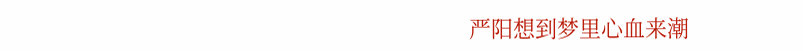严阳想到梦里心血来潮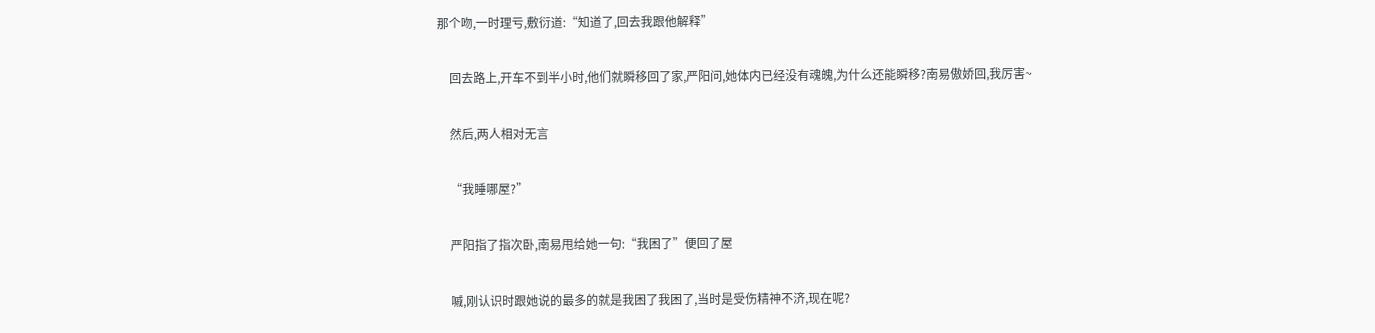那个吻,一时理亏,敷衍道:“知道了,回去我跟他解释”

    回去路上,开车不到半小时,他们就瞬移回了家,严阳问,她体内已经没有魂魄,为什么还能瞬移?南易傲娇回,我厉害~

    然后,两人相对无言

    “我睡哪屋?”

    严阳指了指次卧,南易甩给她一句:“我困了”便回了屋

    嘁,刚认识时跟她说的最多的就是我困了我困了,当时是受伤精神不济,现在呢?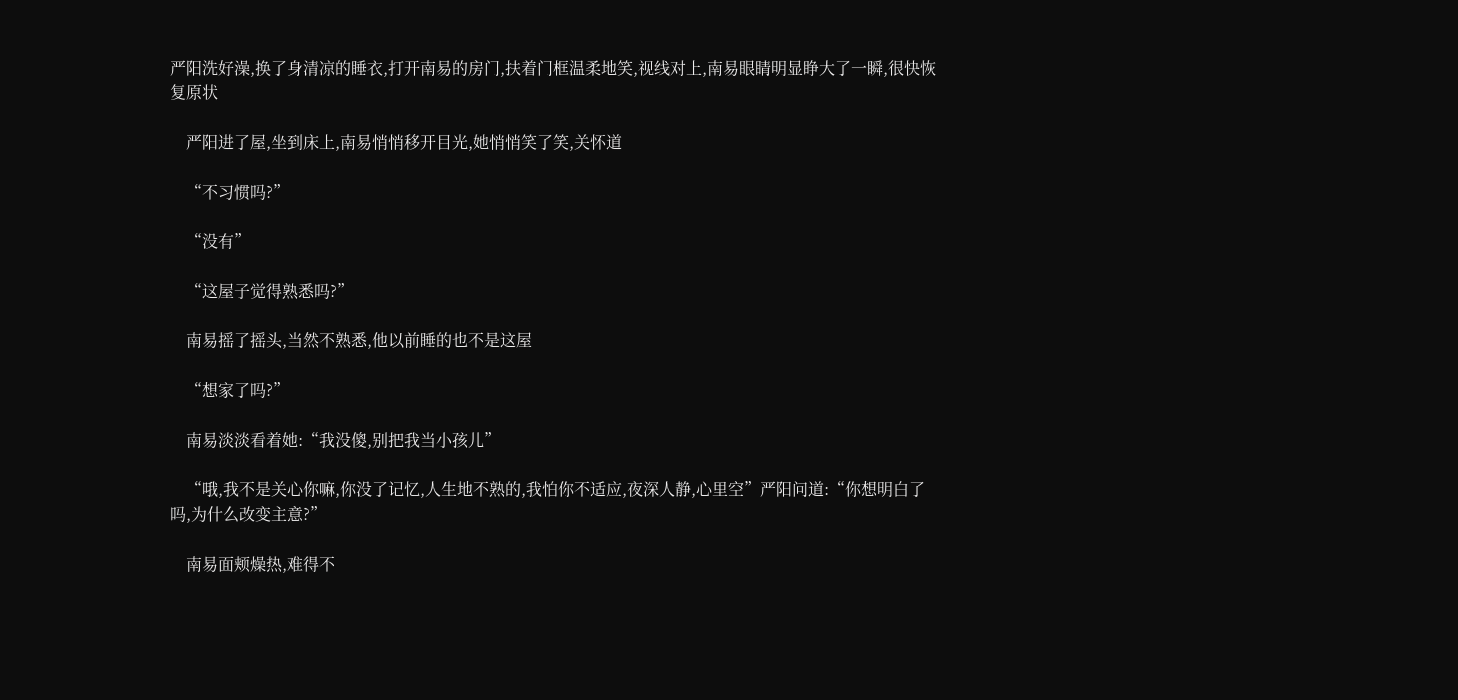严阳洗好澡,换了身清凉的睡衣,打开南易的房门,扶着门框温柔地笑,视线对上,南易眼睛明显睁大了一瞬,很快恢复原状

    严阳进了屋,坐到床上,南易悄悄移开目光,她悄悄笑了笑,关怀道

    “不习惯吗?”

    “没有”

    “这屋子觉得熟悉吗?”

    南易摇了摇头,当然不熟悉,他以前睡的也不是这屋

    “想家了吗?”

    南易淡淡看着她:“我没傻,别把我当小孩儿”

    “哦,我不是关心你嘛,你没了记忆,人生地不熟的,我怕你不适应,夜深人静,心里空”严阳问道:“你想明白了吗,为什么改变主意?”

    南易面颊燥热,难得不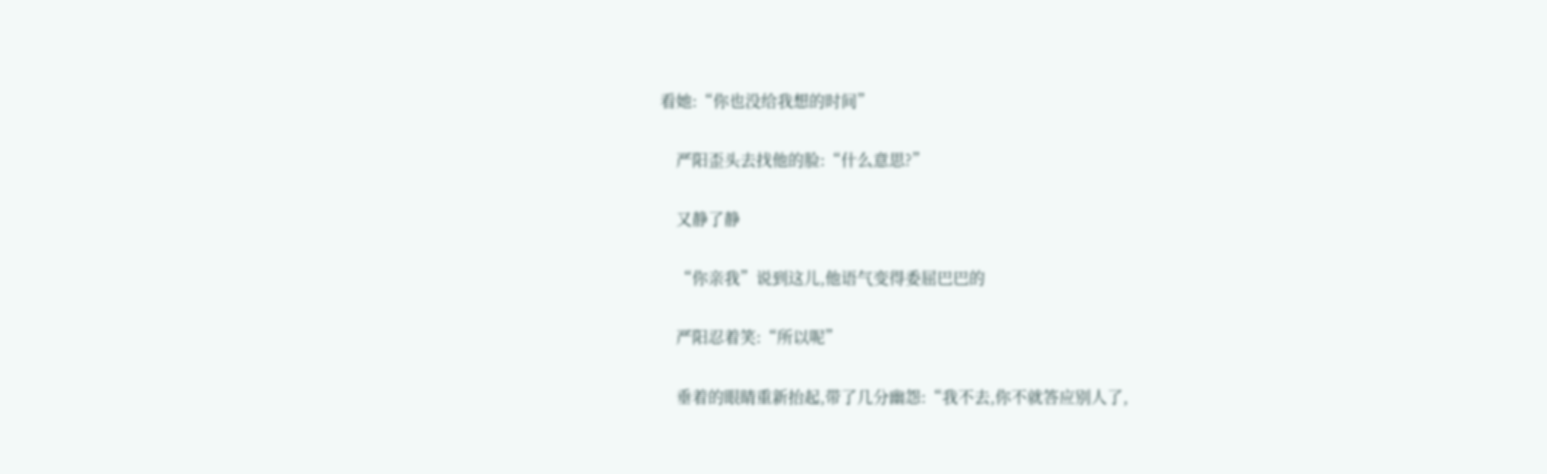看她:“你也没给我想的时间”

    严阳歪头去找他的脸:“什么意思?”

    又静了静

    “你亲我”说到这儿,他语气变得委屈巴巴的

    严阳忍着笑:“所以呢”

    垂着的眼睛重新抬起,带了几分幽怨:“我不去,你不就答应别人了,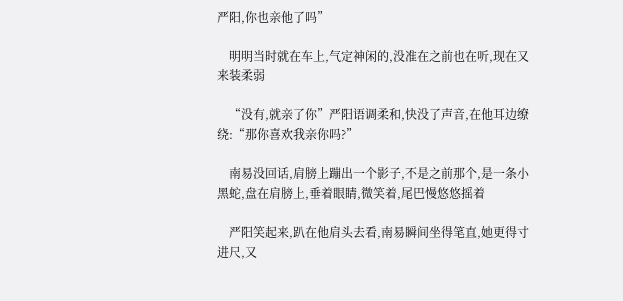严阳,你也亲他了吗”

    明明当时就在车上,气定神闲的,没准在之前也在听,现在又来装柔弱

    “没有,就亲了你”严阳语调柔和,快没了声音,在他耳边缭绕:“那你喜欢我亲你吗?”

    南易没回话,肩膀上蹦出一个影子,不是之前那个,是一条小黑蛇,盘在肩膀上,垂着眼睛,微笑着,尾巴慢悠悠摇着

    严阳笑起来,趴在他肩头去看,南易瞬间坐得笔直,她更得寸进尺,又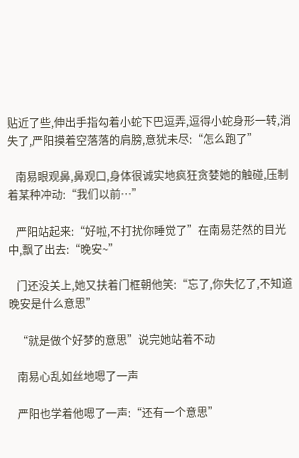贴近了些,伸出手指勾着小蛇下巴逗弄,逗得小蛇身形一转,消失了,严阳摸着空落落的肩膀,意犹未尽:“怎么跑了”

    南易眼观鼻,鼻观口,身体很诚实地疯狂贪婪她的触碰,压制着某种冲动:“我们以前…”

    严阳站起来:“好啦,不打扰你睡觉了”在南易茫然的目光中,飘了出去:“晚安~”

    门还没关上,她又扶着门框朝他笑:“忘了,你失忆了,不知道晚安是什么意思”

    “就是做个好梦的意思”说完她站着不动

    南易心乱如丝地嗯了一声

    严阳也学着他嗯了一声:“还有一个意思”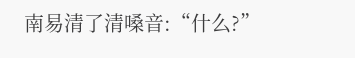南易清了清嗓音:“什么?”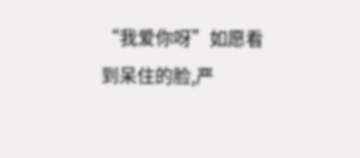“我爱你呀”如愿看到呆住的脸,严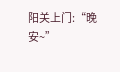阳关上门:“晚安~”